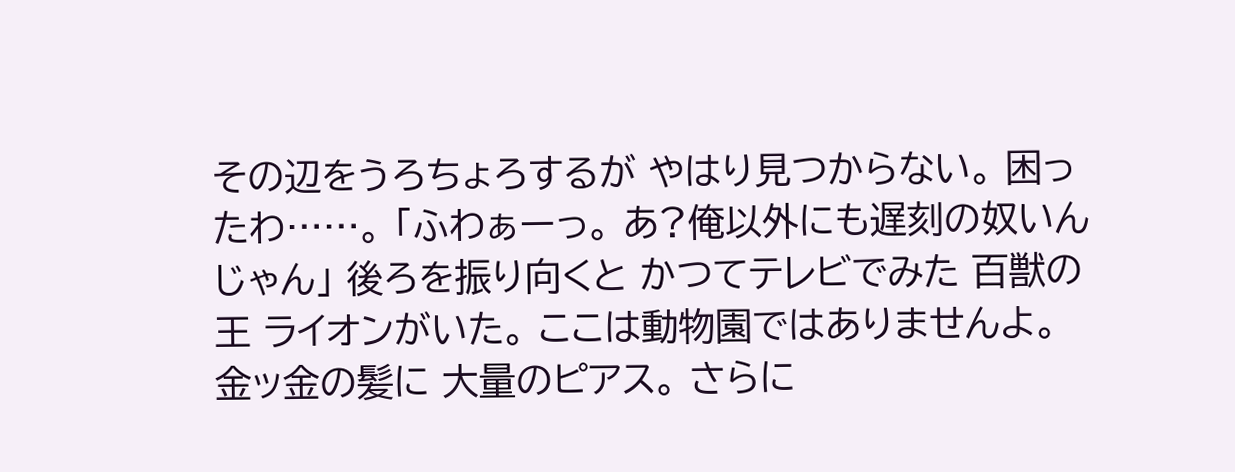その辺をうろちょろするが やはり見つからない。 困ったわ……。 「ふわぁーっ。 あ?俺以外にも遅刻の奴いんじゃん」 後ろを振り向くと かつてテレビでみた 百獣の王 ライオンがいた。 ここは動物園ではありませんよ。 金ッ金の髪に 大量のピアス。 さらに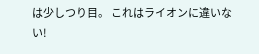は少しつり目。 これはライオンに違いない!